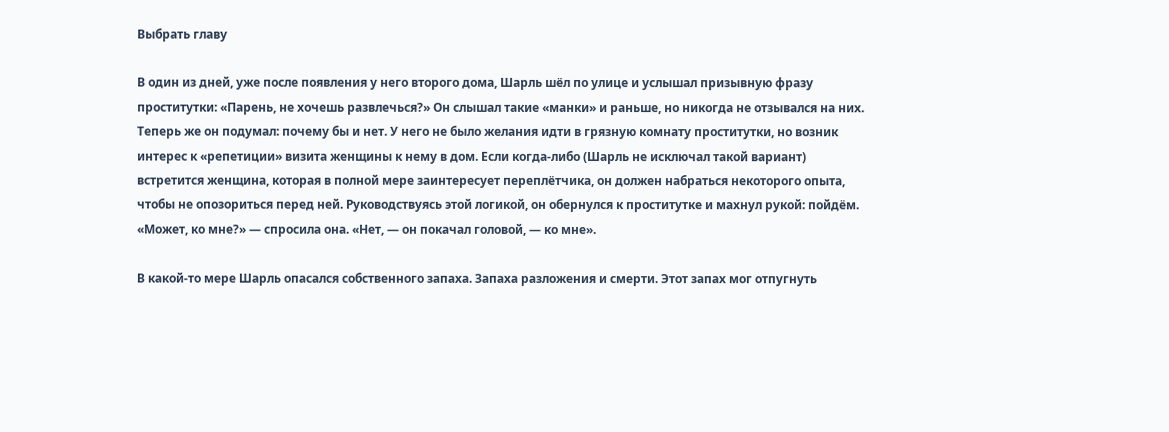Выбрать главу

В один из дней, уже после появления у него второго дома, Шарль шёл по улице и услышал призывную фразу проститутки: «Парень, не хочешь развлечься?» Он слышал такие «манки» и раньше, но никогда не отзывался на них. Теперь же он подумал: почему бы и нет. У него не было желания идти в грязную комнату проститутки, но возник интерес к «репетиции» визита женщины к нему в дом. Если когда-либо (Шарль не исключал такой вариант) встретится женщина, которая в полной мере заинтересует переплётчика, он должен набраться некоторого опыта, чтобы не опозориться перед ней. Руководствуясь этой логикой, он обернулся к проститутке и махнул рукой: пойдём. «Может, ко мне?» — спросила она. «Нет, — он покачал головой, — ко мне».

В какой-то мере Шарль опасался собственного запаха. Запаха разложения и смерти. Этот запах мог отпугнуть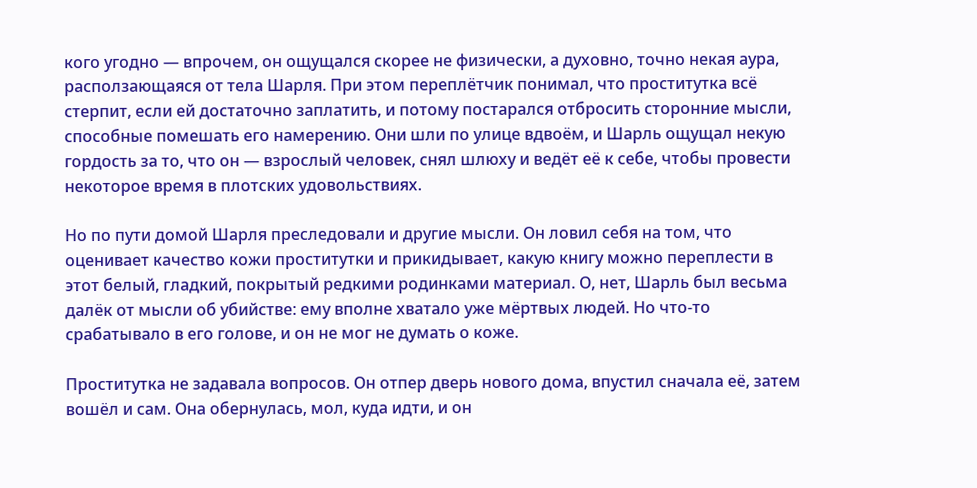кого угодно — впрочем, он ощущался скорее не физически, а духовно, точно некая аура, расползающаяся от тела Шарля. При этом переплётчик понимал, что проститутка всё стерпит, если ей достаточно заплатить, и потому постарался отбросить сторонние мысли, способные помешать его намерению. Они шли по улице вдвоём, и Шарль ощущал некую гордость за то, что он — взрослый человек, снял шлюху и ведёт её к себе, чтобы провести некоторое время в плотских удовольствиях.

Но по пути домой Шарля преследовали и другие мысли. Он ловил себя на том, что оценивает качество кожи проститутки и прикидывает, какую книгу можно переплести в этот белый, гладкий, покрытый редкими родинками материал. О, нет, Шарль был весьма далёк от мысли об убийстве: ему вполне хватало уже мёртвых людей. Но что-то срабатывало в его голове, и он не мог не думать о коже.

Проститутка не задавала вопросов. Он отпер дверь нового дома, впустил сначала её, затем вошёл и сам. Она обернулась, мол, куда идти, и он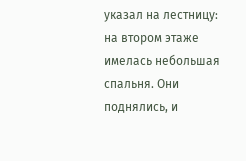указал на лестницу: на втором этаже имелась небольшая спальня. Они поднялись, и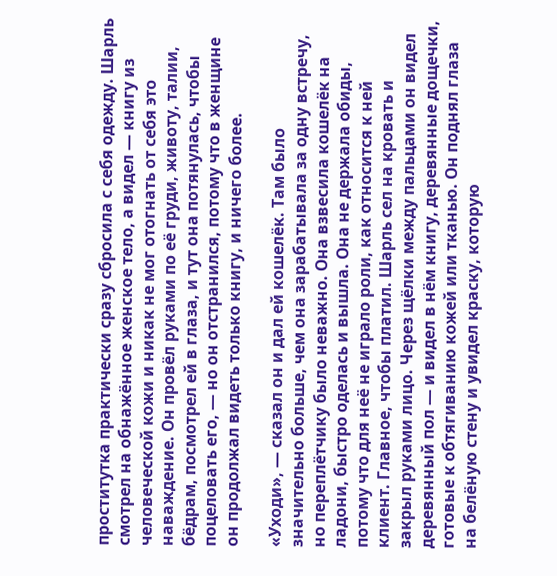проститутка практически сразу сбросила с себя одежду. Шарль смотрел на обнажённое женское тело, а видел — книгу из человеческой кожи и никак не мог отогнать от себя это наваждение. Он провёл руками по её груди, животу, талии, бёдрам, посмотрел ей в глаза, и тут она потянулась, чтобы поцеловать его, — но он отстранился, потому что в женщине он продолжал видеть только книгу, и ничего более.

«Уходи», — сказал он и дал ей кошелёк. Там было значительно больше, чем она зарабатывала за одну встречу, но переплётчику было неважно. Она взвесила кошелёк на ладони, быстро оделась и вышла. Она не держала обиды, потому что для неё не играло роли, как относится к ней клиент. Главное, чтобы платил. Шарль сел на кровать и закрыл руками лицо. Через щёлки между пальцами он видел деревянный пол — и видел в нём книгу, деревянные дощечки, готовые к обтягиванию кожей или тканью. Он поднял глаза на белёную стену и увидел краску, которую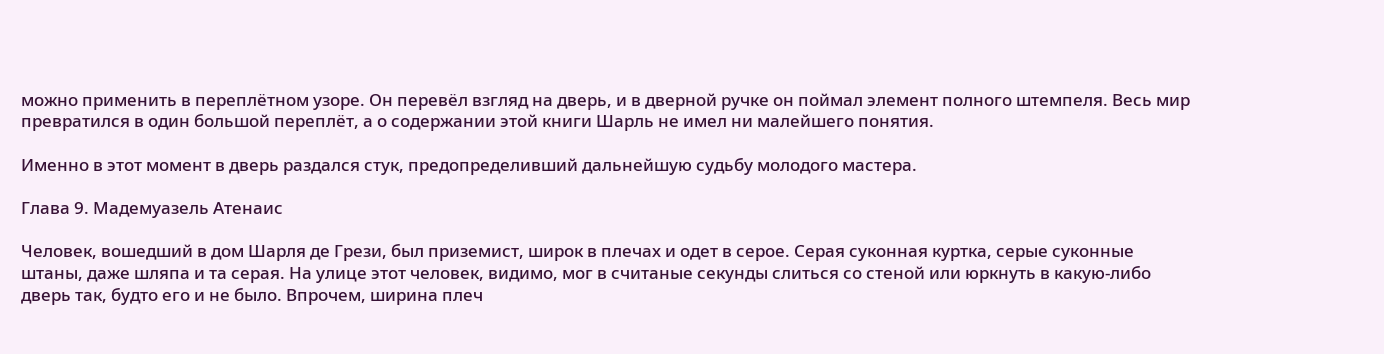можно применить в переплётном узоре. Он перевёл взгляд на дверь, и в дверной ручке он поймал элемент полного штемпеля. Весь мир превратился в один большой переплёт, а о содержании этой книги Шарль не имел ни малейшего понятия.

Именно в этот момент в дверь раздался стук, предопределивший дальнейшую судьбу молодого мастера.

Глава 9. Мадемуазель Атенаис

Человек, вошедший в дом Шарля де Грези, был приземист, широк в плечах и одет в серое. Серая суконная куртка, серые суконные штаны, даже шляпа и та серая. На улице этот человек, видимо, мог в считаные секунды слиться со стеной или юркнуть в какую-либо дверь так, будто его и не было. Впрочем, ширина плеч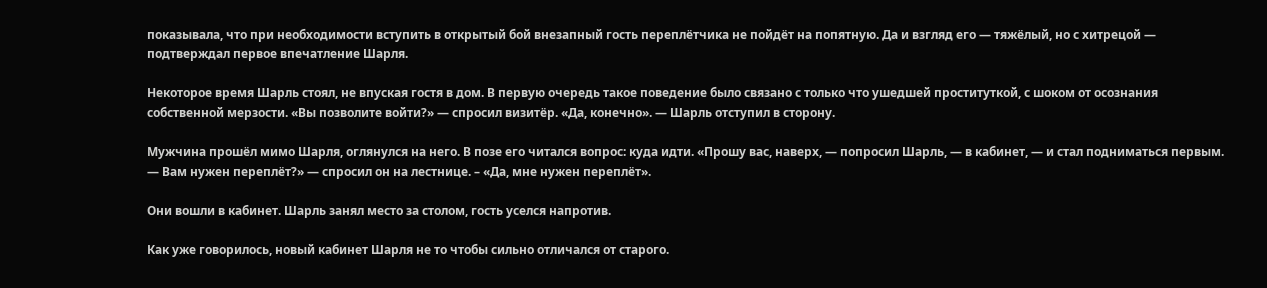показывала, что при необходимости вступить в открытый бой внезапный гость переплётчика не пойдёт на попятную. Да и взгляд его — тяжёлый, но с хитрецой — подтверждал первое впечатление Шарля.

Некоторое время Шарль стоял, не впуская гостя в дом. В первую очередь такое поведение было связано с только что ушедшей проституткой, с шоком от осознания собственной мерзости. «Вы позволите войти?» — спросил визитёр. «Да, конечно». — Шарль отступил в сторону.

Мужчина прошёл мимо Шарля, оглянулся на него. В позе его читался вопрос: куда идти. «Прошу вас, наверх, — попросил Шарль, — в кабинет, — и стал подниматься первым. — Вам нужен переплёт?» — спросил он на лестнице. – «Да, мне нужен переплёт».

Они вошли в кабинет. Шарль занял место за столом, гость уселся напротив.

Как уже говорилось, новый кабинет Шарля не то чтобы сильно отличался от старого.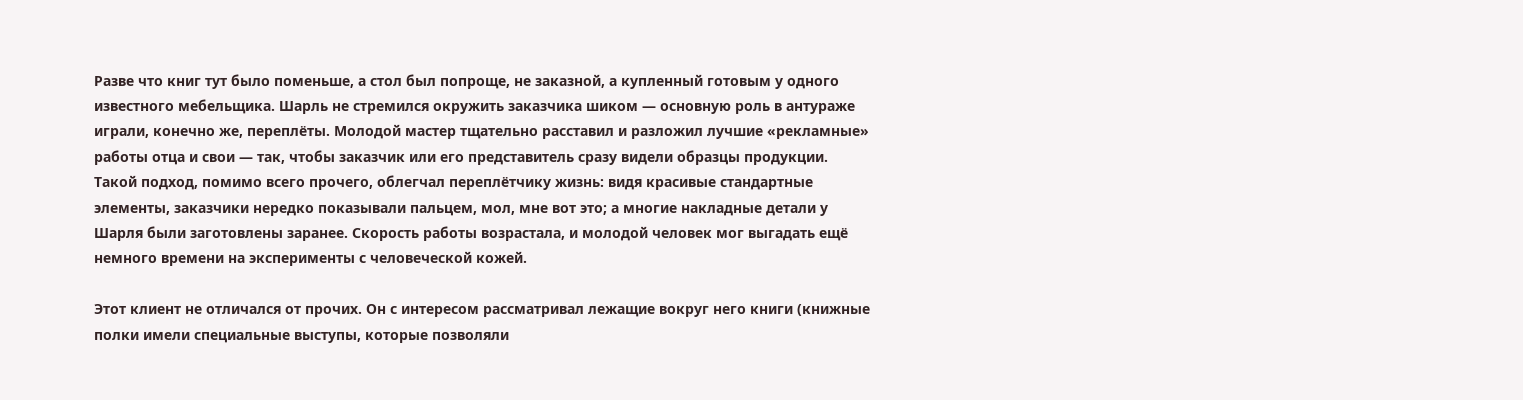Разве что книг тут было поменьше, а стол был попроще, не заказной, а купленный готовым у одного известного мебельщика. Шарль не стремился окружить заказчика шиком — основную роль в антураже играли, конечно же, переплёты. Молодой мастер тщательно расставил и разложил лучшие «рекламные» работы отца и свои — так, чтобы заказчик или его представитель сразу видели образцы продукции. Такой подход, помимо всего прочего, облегчал переплётчику жизнь: видя красивые стандартные элементы, заказчики нередко показывали пальцем, мол, мне вот это; а многие накладные детали у Шарля были заготовлены заранее. Скорость работы возрастала, и молодой человек мог выгадать ещё немного времени на эксперименты с человеческой кожей.

Этот клиент не отличался от прочих. Он с интересом рассматривал лежащие вокруг него книги (книжные полки имели специальные выступы, которые позволяли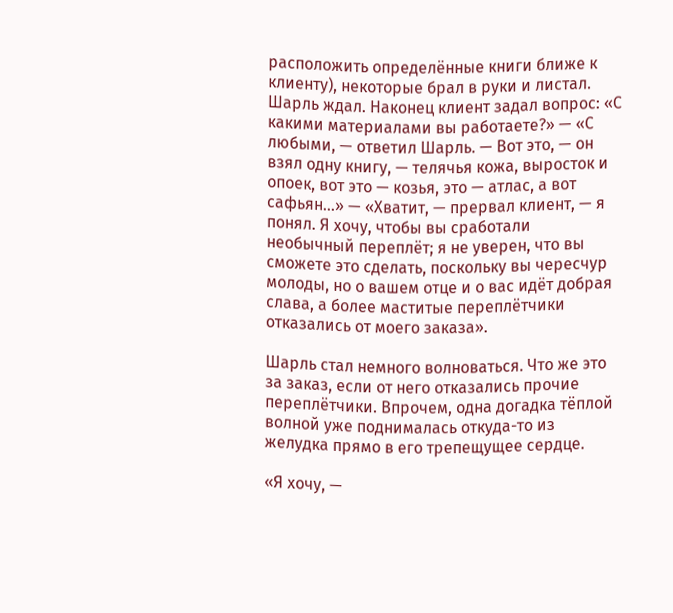расположить определённые книги ближе к клиенту), некоторые брал в руки и листал. Шарль ждал. Наконец клиент задал вопрос: «С какими материалами вы работаете?» — «С любыми, — ответил Шарль. — Вот это, — он взял одну книгу, — телячья кожа, выросток и опоек, вот это — козья, это — атлас, а вот сафьян...» — «Хватит, — прервал клиент, — я понял. Я хочу, чтобы вы сработали необычный переплёт; я не уверен, что вы сможете это сделать, поскольку вы чересчур молоды, но о вашем отце и о вас идёт добрая слава, а более маститые переплётчики отказались от моего заказа».

Шарль стал немного волноваться. Что же это за заказ, если от него отказались прочие переплётчики. Впрочем, одна догадка тёплой волной уже поднималась откуда-то из желудка прямо в его трепещущее сердце.

«Я хочу, —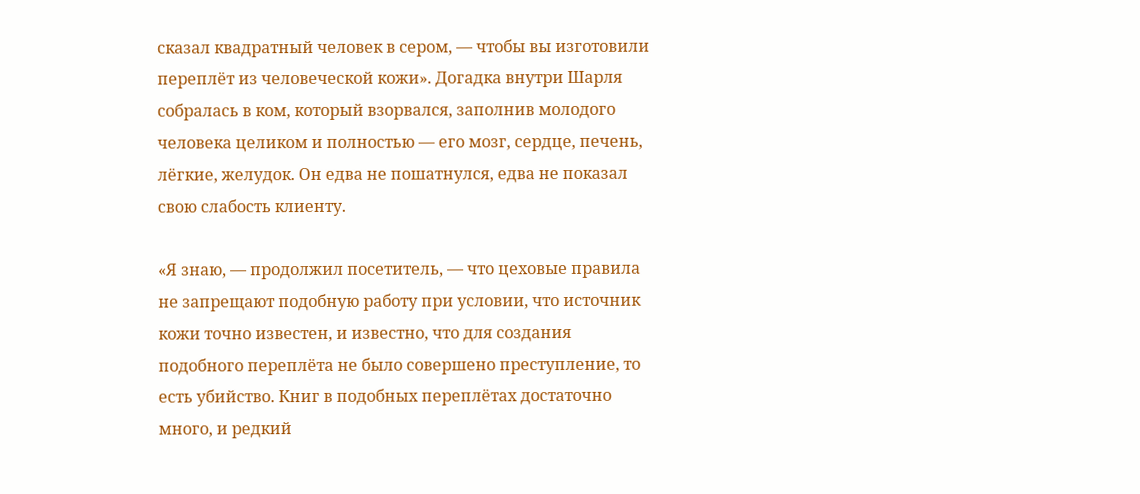сказал квадратный человек в сером, — чтобы вы изготовили переплёт из человеческой кожи». Догадка внутри Шарля собралась в ком, который взорвался, заполнив молодого человека целиком и полностью — его мозг, сердце, печень, лёгкие, желудок. Он едва не пошатнулся, едва не показал свою слабость клиенту.

«Я знаю, — продолжил посетитель, — что цеховые правила не запрещают подобную работу при условии, что источник кожи точно известен, и известно, что для создания подобного переплёта не было совершено преступление, то есть убийство. Книг в подобных переплётах достаточно много, и редкий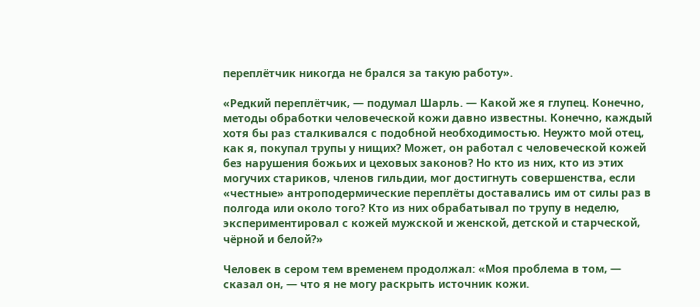переплётчик никогда не брался за такую работу».

«Редкий переплётчик, — подумал Шарль. — Какой же я глупец. Конечно, методы обработки человеческой кожи давно известны. Конечно, каждый хотя бы раз сталкивался с подобной необходимостью. Неужто мой отец, как я, покупал трупы у нищих? Может, он работал с человеческой кожей без нарушения божьих и цеховых законов? Но кто из них, кто из этих могучих стариков, членов гильдии, мог достигнуть совершенства, если «честные» антроподермические переплёты доставались им от силы раз в полгода или около того? Кто из них обрабатывал по трупу в неделю, экспериментировал с кожей мужской и женской, детской и старческой, чёрной и белой?»

Человек в сером тем временем продолжал: «Моя проблема в том, — сказал он, — что я не могу раскрыть источник кожи.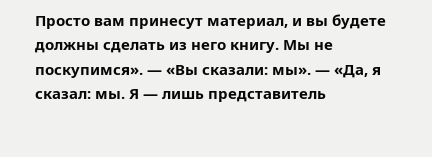Просто вам принесут материал, и вы будете должны сделать из него книгу. Мы не поскупимся». — «Вы сказали: мы». — «Да, я сказал: мы. Я — лишь представитель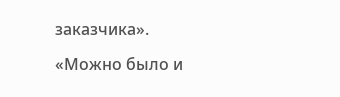заказчика».

«Можно было и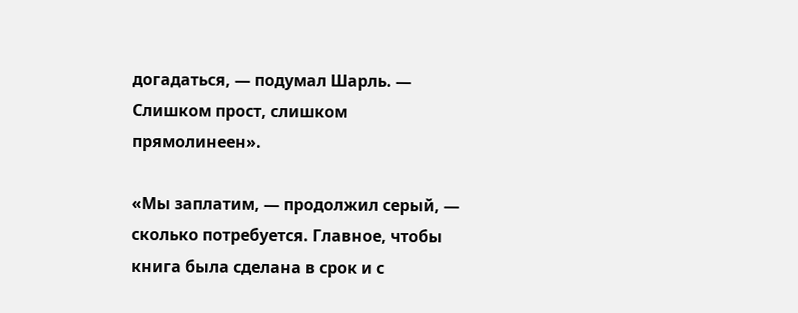догадаться, — подумал Шарль. — Слишком прост, слишком прямолинеен».

«Мы заплатим, — продолжил серый, — сколько потребуется. Главное, чтобы книга была сделана в срок и с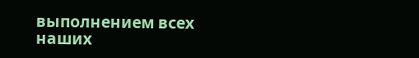выполнением всех наших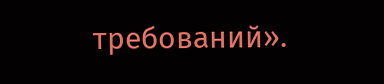требований».